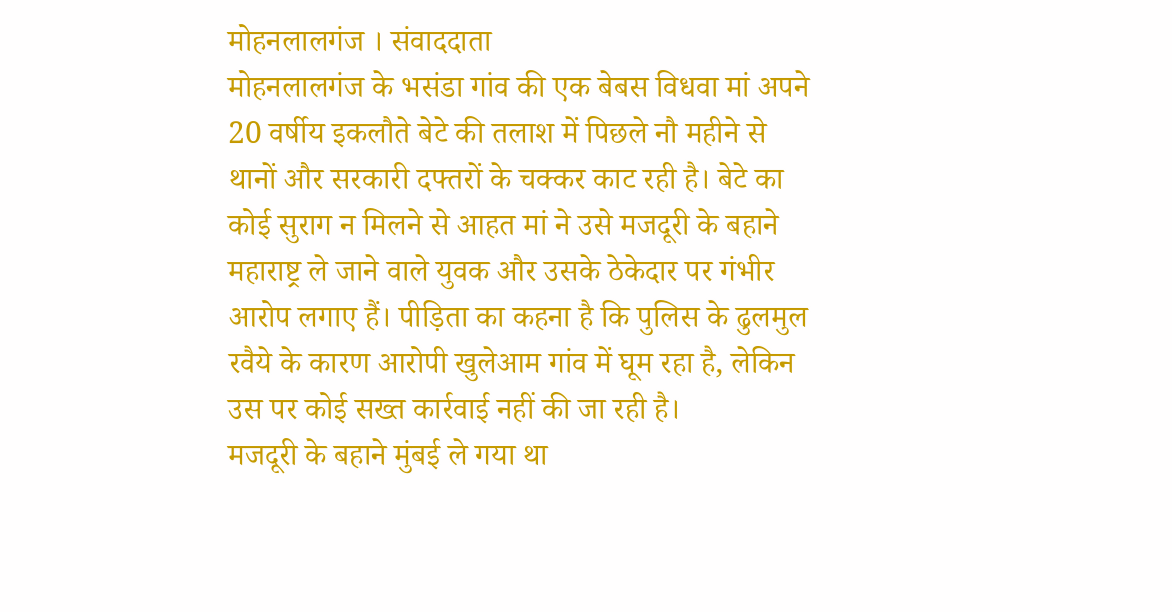मोहनलालगंज । संवाददाता
मोहनलालगंज के भसंडा गांव की एक बेबस विधवा मां अपने 20 वर्षीय इकलौते बेटे की तलाश में पिछले नौ महीने से थानों और सरकारी दफ्तरों के चक्कर काट रही है। बेटे का कोई सुराग न मिलने से आहत मां ने उसे मजदूरी के बहाने महाराष्ट्र ले जाने वाले युवक और उसके ठेकेदार पर गंभीर आरोप लगाए हैं। पीड़िता का कहना है कि पुलिस के ढुलमुल रवैये के कारण आरोपी खुलेआम गांव में घूम रहा है, लेकिन उस पर कोई सख्त कार्रवाई नहीं की जा रही है।
मजदूरी के बहाने मुंबई ले गया था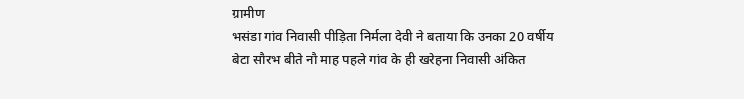ग्रामीण
भसंडा गांव निवासी पीड़िता निर्मला देवी ने बताया कि उनका 20 वर्षीय बेटा सौरभ बीते नौ माह पहले गांव के ही खरेहना निवासी अंकित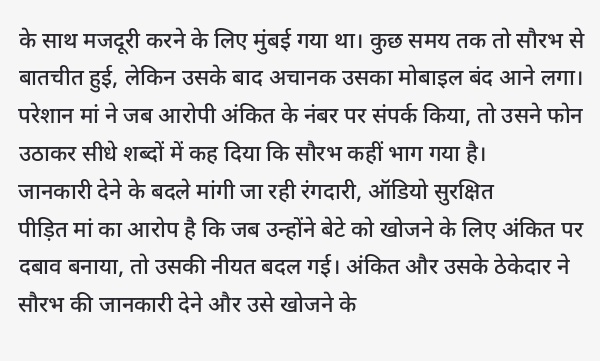के साथ मजदूरी करने के लिए मुंबई गया था। कुछ समय तक तो सौरभ से बातचीत हुई, लेकिन उसके बाद अचानक उसका मोबाइल बंद आने लगा। परेशान मां ने जब आरोपी अंकित के नंबर पर संपर्क किया, तो उसने फोन उठाकर सीधे शब्दों में कह दिया कि सौरभ कहीं भाग गया है।
जानकारी देने के बदले मांगी जा रही रंगदारी, ऑडियो सुरक्षित
पीड़ित मां का आरोप है कि जब उन्होंने बेटे को खोजने के लिए अंकित पर दबाव बनाया, तो उसकी नीयत बदल गई। अंकित और उसके ठेकेदार ने सौरभ की जानकारी देने और उसे खोजने के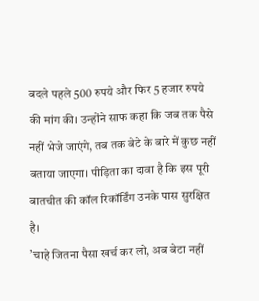बदले पहले 500 रुपये और फिर 5 हजार रुपये की मांग की। उन्होंने साफ कहा कि जब तक पैसे नहीं भेजे जाएंगे, तब तक बेटे के बारे में कुछ नहीं बताया जाएगा। पीड़िता का दावा है कि इस पूरी बातचीत की कॉल रिकॉर्डिंग उनके पास सुरक्षित है।
’चाहे जितना पैसा खर्च कर लो, अब बेटा नहीं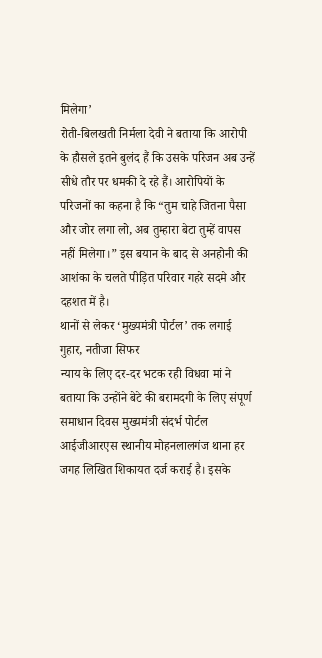मिलेगा’
रोती-बिलखती निर्मला देवी ने बताया कि आरोपी के हौसले इतने बुलंद हैं कि उसके परिजन अब उन्हें सीधे तौर पर धमकी दे रहे हैं। आरोपियों के परिजनों का कहना है कि “तुम चाहे जितना पैसा और जोर लगा लो, अब तुम्हारा बेटा तुम्हें वापस नहीं मिलेगा।” इस बयान के बाद से अनहोनी की आशंका के चलते पीड़ित परिवार गहरे सदमे और दहशत में है।
थानों से लेकर ‘मुख्यमंत्री पोर्टल’ तक लगाई गुहार, नतीजा सिफर
न्याय के लिए दर-दर भटक रही विधवा मां ने बताया कि उन्होंने बेटे की बरामदगी के लिए संपूर्ण समाधान दिवस मुख्यमंत्री संदर्भ पोर्टल आईजीआरएस स्थानीय मोहनलालगंज थाना हर जगह लिखित शिकायत दर्ज कराई है। इसके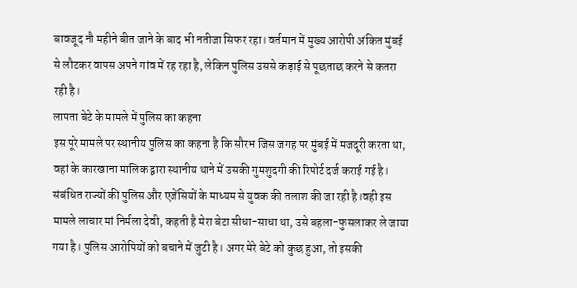बावजूद नौ महीने बीत जाने के बाद भी नतीजा सिफर रहा। वर्तमान में मुख्य आरोपी अंकित मुंबई से लौटकर वापस अपने गांव में रह रहा है, लेकिन पुलिस उससे कड़ाई से पूछताछ करने से कतरा रही है।
लापता बेटे के मामले में पुलिस का कहना
इस पूरे मामले पर स्थानीय पुलिस का कहना है कि सौरभ जिस जगह पर मुंबई में मजदूरी करता था, वहां के कारखाना मालिक द्वारा स्थानीय थाने में उसकी गुमशुदगी की रिपोर्ट दर्ज कराई गई है। संबंधित राज्यों की पुलिस और एजेंसियों के माध्यम से युवक की तलाश की जा रही है।वही इस मामले लाचार मां निर्मला देवी, कहती है मेरा बेटा सीधा-साधा था, उसे बहला-फुसलाकर ले जाया गया है। पुलिस आरोपियों को बचाने में जुटी है। अगर मेरे बेटे को कुछ हुआ, तो इसकी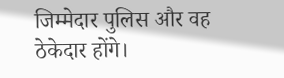जिम्मेदार पुलिस और वह ठेकेदार होंगे।